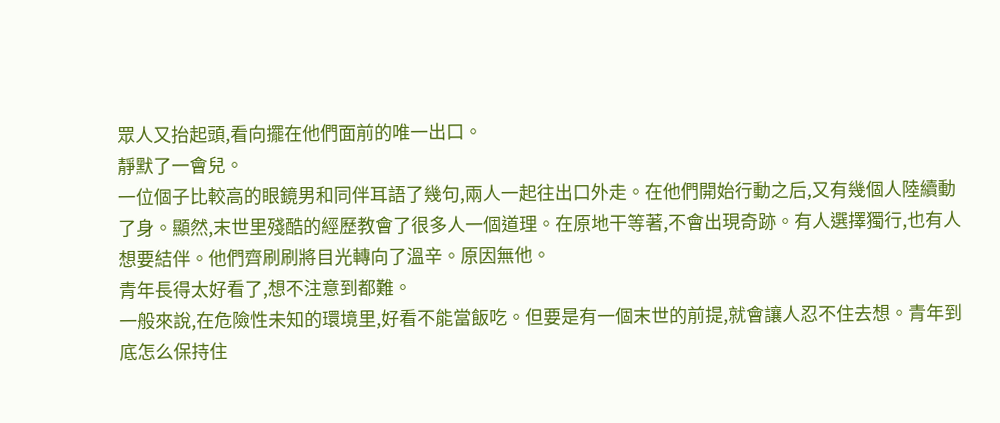眾人又抬起頭,看向擺在他們面前的唯一出口。
靜默了一會兒。
一位個子比較高的眼鏡男和同伴耳語了幾句,兩人一起往出口外走。在他們開始行動之后,又有幾個人陸續動了身。顯然,末世里殘酷的經歷教會了很多人一個道理。在原地干等著,不會出現奇跡。有人選擇獨行,也有人想要結伴。他們齊刷刷將目光轉向了溫辛。原因無他。
青年長得太好看了,想不注意到都難。
一般來說,在危險性未知的環境里,好看不能當飯吃。但要是有一個末世的前提,就會讓人忍不住去想。青年到底怎么保持住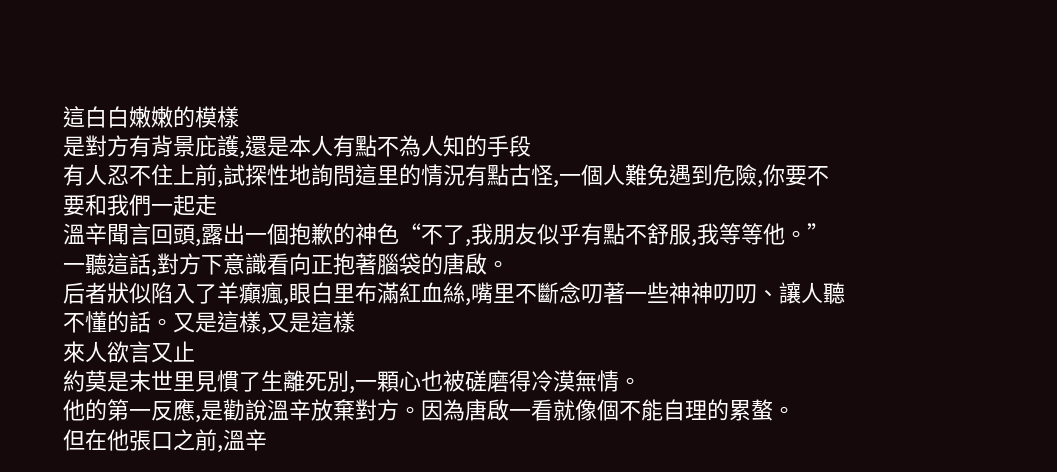這白白嫩嫩的模樣
是對方有背景庇護,還是本人有點不為人知的手段
有人忍不住上前,試探性地詢問這里的情況有點古怪,一個人難免遇到危險,你要不要和我們一起走
溫辛聞言回頭,露出一個抱歉的神色“不了,我朋友似乎有點不舒服,我等等他。”
一聽這話,對方下意識看向正抱著腦袋的唐啟。
后者狀似陷入了羊癲瘋,眼白里布滿紅血絲,嘴里不斷念叨著一些神神叨叨、讓人聽不懂的話。又是這樣,又是這樣
來人欲言又止
約莫是末世里見慣了生離死別,一顆心也被磋磨得冷漠無情。
他的第一反應,是勸說溫辛放棄對方。因為唐啟一看就像個不能自理的累螯。
但在他張口之前,溫辛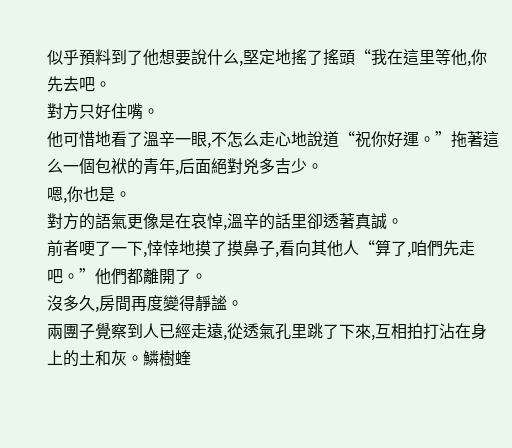似乎預料到了他想要說什么,堅定地搖了搖頭“我在這里等他,你先去吧。
對方只好住嘴。
他可惜地看了溫辛一眼,不怎么走心地說道“祝你好運。”拖著這么一個包袱的青年,后面絕對兇多吉少。
嗯,你也是。
對方的語氣更像是在哀悼,溫辛的話里卻透著真誠。
前者哽了一下,悻悻地摸了摸鼻子,看向其他人“算了,咱們先走吧。”他們都離開了。
沒多久,房間再度變得靜謐。
兩團子覺察到人已經走遠,從透氣孔里跳了下來,互相拍打沾在身上的土和灰。鱗樹蝰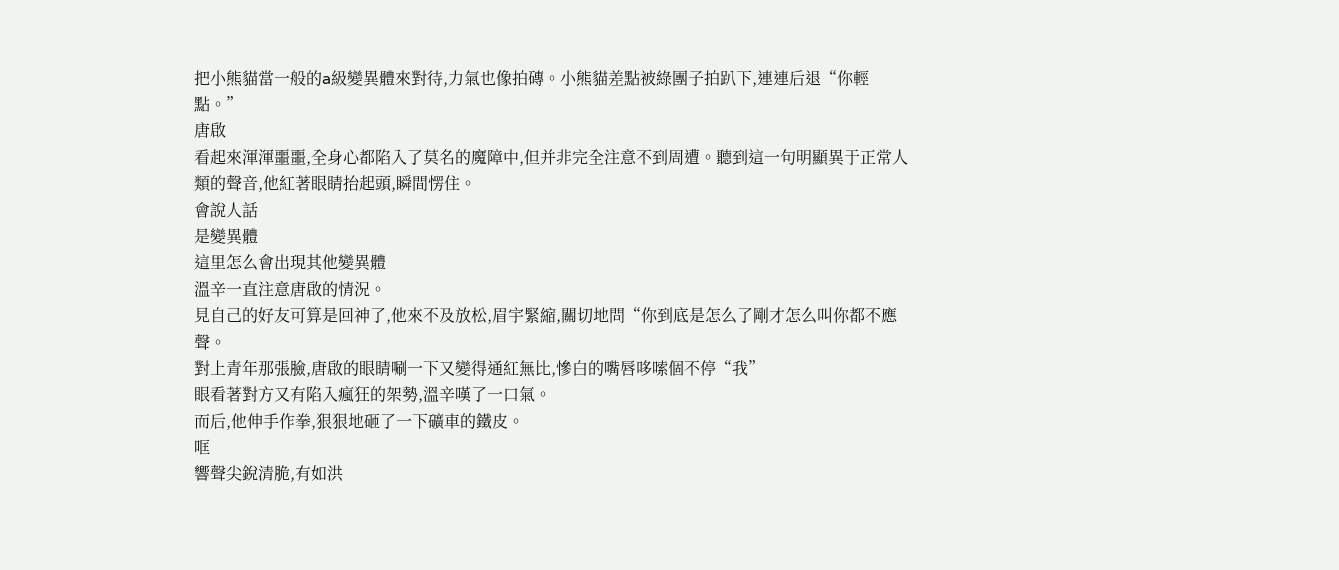把小熊貓當一般的a級變異體來對待,力氣也像拍磚。小熊貓差點被綠團子拍趴下,連連后退“你輕點。”
唐啟
看起來渾渾噩噩,全身心都陷入了莫名的魔障中,但并非完全注意不到周遭。聽到這一句明顯異于正常人類的聲音,他紅著眼睛抬起頭,瞬間愣住。
會說人話
是變異體
這里怎么會出現其他變異體
溫辛一直注意唐啟的情況。
見自己的好友可算是回神了,他來不及放松,眉宇緊縮,關切地問“你到底是怎么了剛才怎么叫你都不應聲。
對上青年那張臉,唐啟的眼睛唰一下又變得通紅無比,慘白的嘴唇哆嗦個不停“我”
眼看著對方又有陷入瘋狂的架勢,溫辛嘆了一口氣。
而后,他伸手作拳,狠狠地砸了一下礦車的鐵皮。
哐
響聲尖銳清脆,有如洪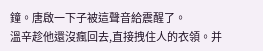鐘。唐啟一下子被這聲音給震醒了。
溫辛趁他還沒瘋回去,直接拽住人的衣領。并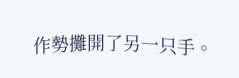作勢攤開了另一只手。